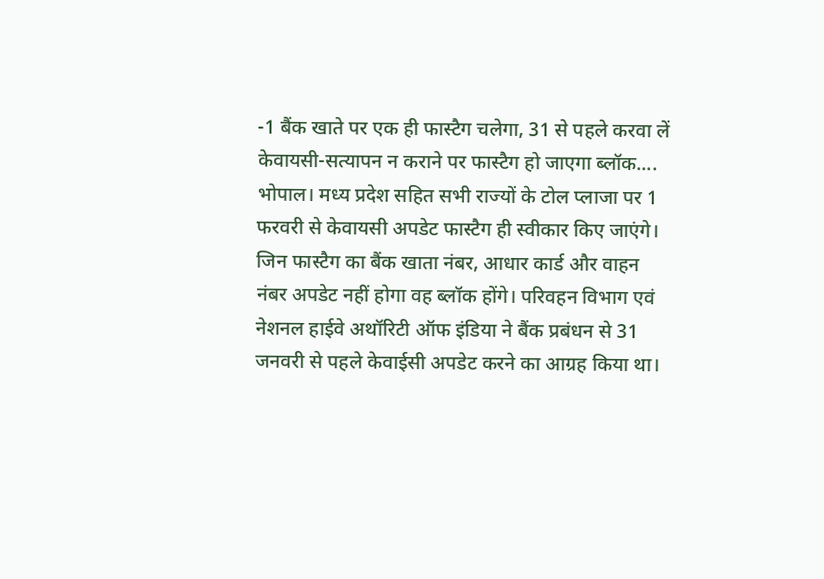-1 बैंक खाते पर एक ही फास्टैग चलेगा, 31 से पहले करवा लें केवायसी-सत्यापन न कराने पर फास्टैग हो जाएगा ब्लॉक....
भोपाल। मध्य प्रदेश सहित सभी राज्यों के टोल प्लाजा पर 1 फरवरी से केवायसी अपडेट फास्टैग ही स्वीकार किए जाएंगे। जिन फास्टैग का बैंक खाता नंबर, आधार कार्ड और वाहन नंबर अपडेट नहीं होगा वह ब्लॉक होंगे। परिवहन विभाग एवं नेशनल हाईवे अथॉरिटी ऑफ इंडिया ने बैंक प्रबंधन से 31 जनवरी से पहले केवाईसी अपडेट करने का आग्रह किया था।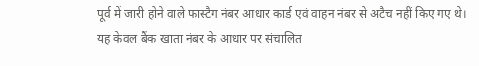पूर्व में जारी होने वाले फास्टैग नंबर आधार कार्ड एवं वाहन नंबर से अटैच नहीं किए गए थे।
यह केवल बैंक खाता नंबर के आधार पर संचालित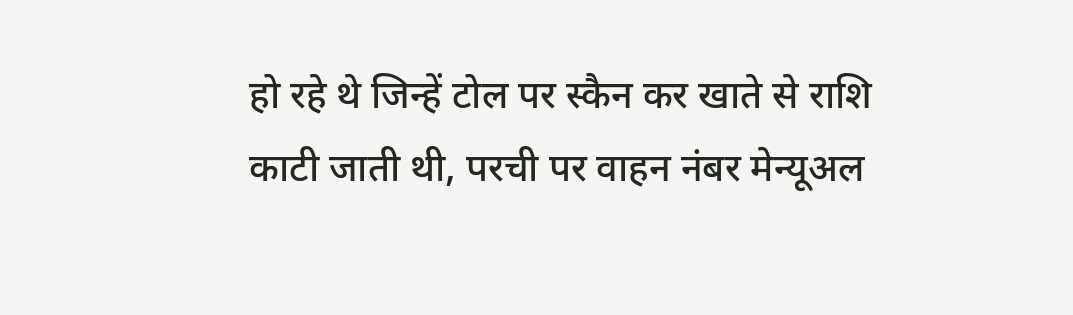हो रहे थे जिन्हें टोल पर स्कैन कर खाते से राशि काटी जाती थी, परची पर वाहन नंबर मेन्यूअल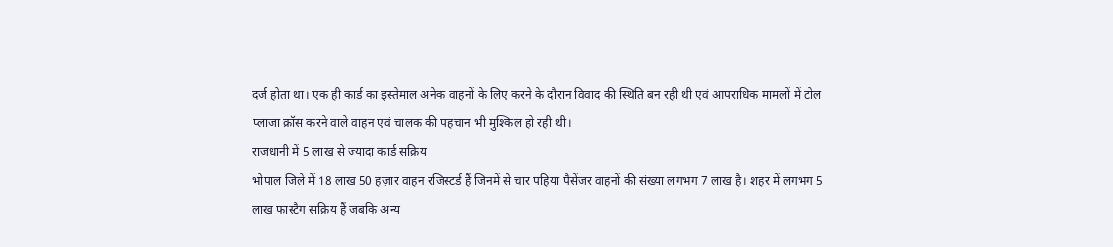दर्ज होता था। एक ही कार्ड का इस्तेमाल अनेक वाहनों के लिए करने के दौरान विवाद की स्थिति बन रही थी एवं आपराधिक मामलों में टोल प्लाजा क्रॉस करने वाले वाहन एवं चालक की पहचान भी मुश्किल हो रही थी।
राजधानी में 5 लाख से ज्यादा कार्ड सक्रिय
भोपाल जिले में 18 लाख 50 हज़ार वाहन रजिस्टर्ड हैं जिनमें से चार पहिया पैसेंजर वाहनों की संख्या लगभग 7 लाख है। शहर में लगभग 5 लाख फास्टैग सक्रिय हैं जबकि अन्य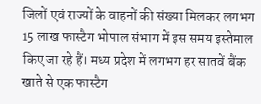जिलों एवं राज्यों के वाहनों की संख्या मिलकर लगभग 15 लाख फास्टैग भोपाल संभाग में इस समय इस्तेमाल किए जा रहे हैं। मध्य प्रदेश में लगभग हर सातवें बैंक खाते से एक फास्टैग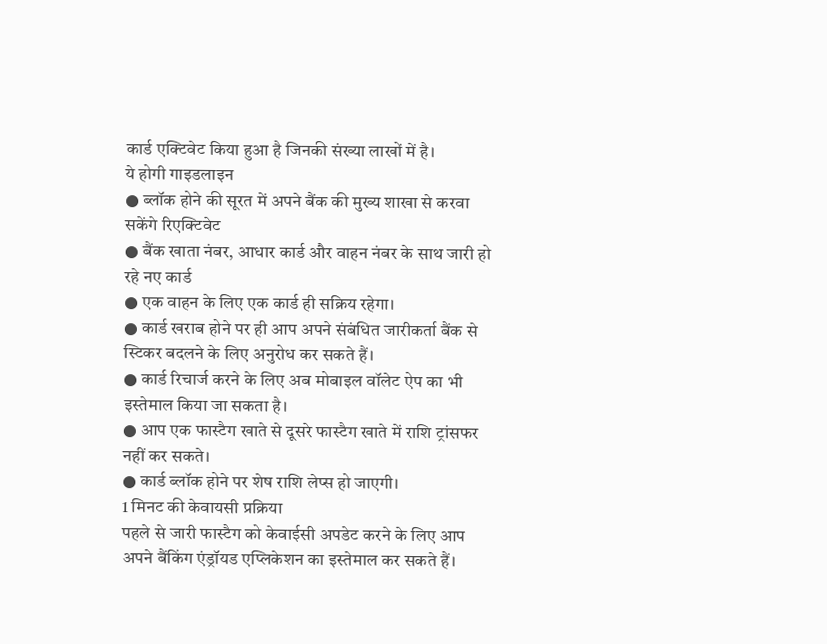कार्ड एक्टिवेट किया हुआ है जिनकी संख्या लाखों में है।
ये होगी गाइडलाइन
● ब्लॉक होने की सूरत में अपने बैंक की मुख्य शाखा से करवा सकेंगे रिएक्टिवेट
● बैंक खाता नंबर, आधार कार्ड और वाहन नंबर के साथ जारी हो रहे नए कार्ड
● एक वाहन के लिए एक कार्ड ही सक्रिय रहेगा।
● कार्ड खराब होने पर ही आप अपने संबंधित जारीकर्ता बैंक से स्टिकर बदलने के लिए अनुरोध कर सकते हैं।
● कार्ड रिचार्ज करने के लिए अब मोबाइल वॉलेट ऐप का भी इस्तेमाल किया जा सकता है।
● आप एक फास्टैग खाते से दूसरे फास्टैग खाते में राशि ट्रांसफर नहीं कर सकते।
● कार्ड ब्लॉक होने पर शेष राशि लेप्स हो जाएगी।
1 मिनट की केवायसी प्रक्रिया
पहले से जारी फास्टैग को केवाईसी अपडेट करने के लिए आप अपने बैंकिंग एंड्रॉयड एप्लिकेशन का इस्तेमाल कर सकते हैं।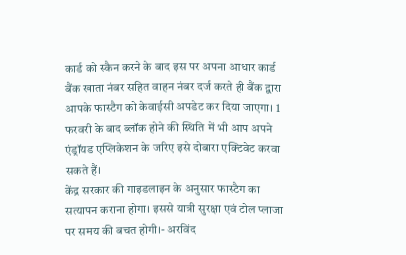कार्ड को स्कैन करने के बाद इस पर अपना आधार कार्ड बैंक खाता नंबर सहित वाहन नंबर दर्ज करते ही बैंक द्वारा आपके फास्टैग को केवाईसी अपडेट कर दिया जाएगा। 1 फरवरी के बाद ब्लॉक होने की स्थिति में भी आप अपने एंड्रॉयड एप्लिकेशन के जरिए इसे दोबारा एक्टिवेट करवा सकते हैं।
केंद्र सरकार की गाइडलाइन के अनुसार फास्टैग का सत्यापन कराना होगा। इससे यात्री सुरक्षा एवं टोल प्लाजा पर समय की बचत होगी।- अरविंद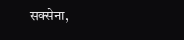सक्सेना,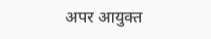अपर आयुक्त